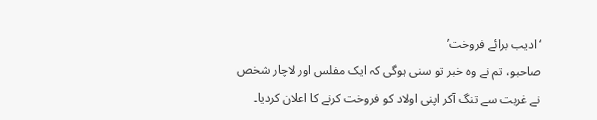‘ادیب برائے فروخت’
صاحبو، تم نے وہ خبر تو سنی ہوگی کہ ایک مفلس اور لاچار شخص نے غربت سے تنگ آکر اپنی اولاد کو فروخت کرنے کا اعلان کردیا۔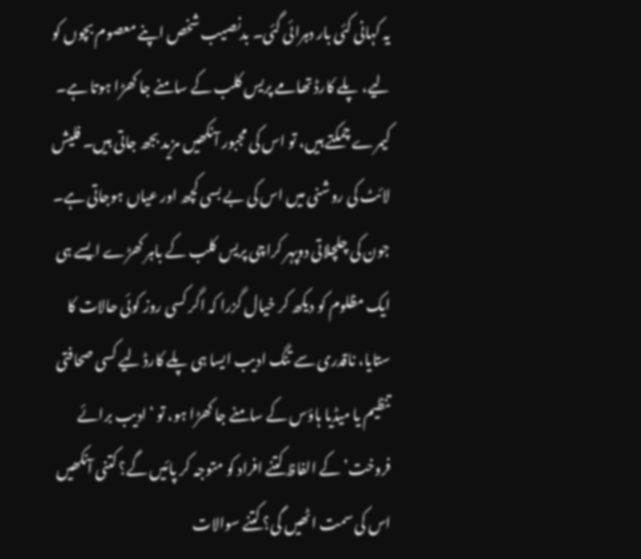یہ کہانی کئی بار دہرائی گئی۔ بدنصیب شخص اپنے معصوم بچوں کو لیے، پلے کارڈ تھامے پریس کلب کے سامنے جا کھڑا ہوتا ہے۔ کیمرے چمکتے ہیں، تو اس کی مجبور آنکھیں مزید بجھ جاتی ہیں۔ فلیش لائٹ کی روشنی میں اس کی بے بسی کچھ اور عیاں ہوجاتی ہے۔
جون کی چلچلاتی دوپہر کراچی پریس کلب کے باہر کھڑے ایسے ہی ایک مظلوم کو دیکھ کر خیال گزرا کہ اگر کسی روز کوئی حالات کا ستایا، ناقدری سے تنگ ادیب ایسا ہی پلے کارڈ لیے کسی صحافتی تنظیم یا میڈیا ہاؤس کے سامنے جا کھڑا ہو، تو ‘ادیب برائے فروخت’ کے الفاظ کتنے افراد کو متوجہ کر پائیں گے؟ کتنی آنکھیں اس کی سمت اٹھیں گی؟ کتنے سوالات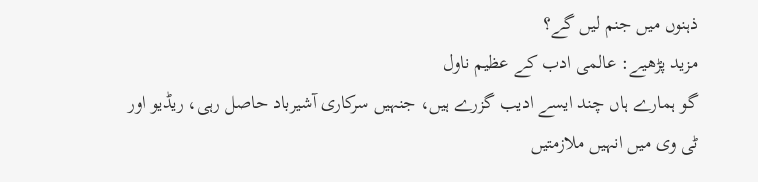ذہنوں میں جنم لیں گے؟
مزید پڑھیے: عالمی ادب کے عظیم ناول
گو ہمارے ہاں چند ایسے ادیب گزرے ہیں، جنہیں سرکاری آشیرباد حاصل رہی، ریڈیو اور ٹی وی میں انہیں ملازمتیں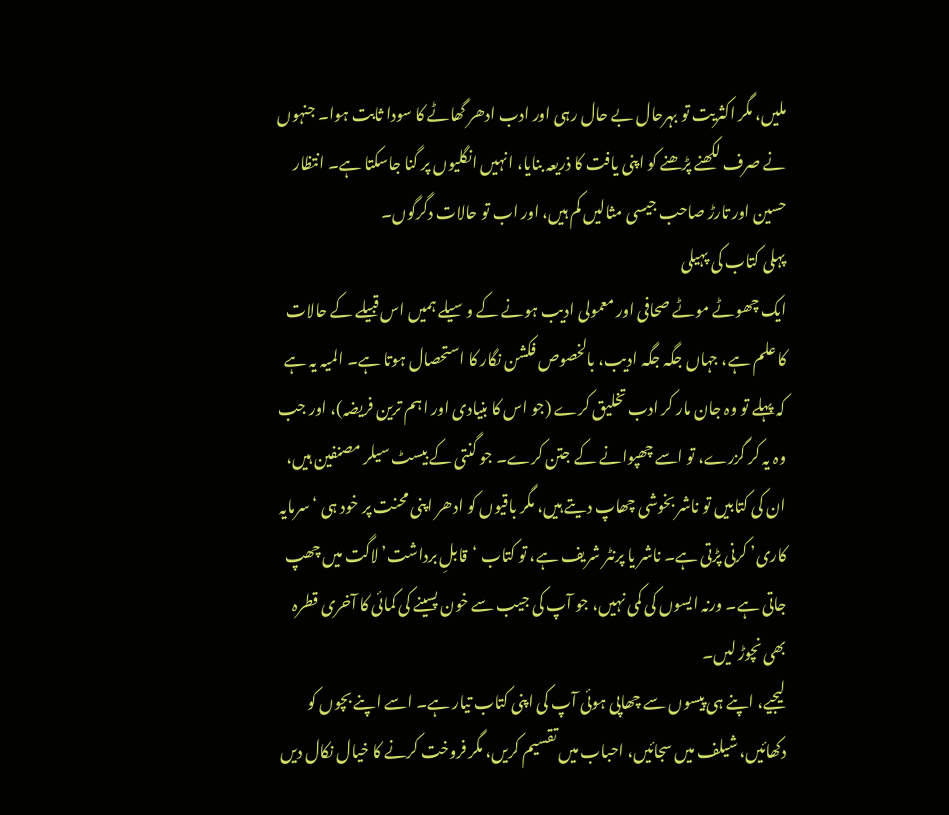ملیں، مگر اکثریت تو بہرحال بے حال رہی اور ادب ادھر گھاٹے کا سودا ثابت ہوا۔ جنہوں نے صرف لکھنے پڑھنے کو اپنی یافت کا ذریعہ بنایا، انہیں انگلیوں پر گنا جاسکتا ہے۔ انتظار حسین اور تارڑ صاحب جیسی مثالیں کم ہیں، اور اب تو حالات دگرگوں۔
پہلی کتاب کی پہیلی
ایک چھوٹے موٹے صحافی اور معمولی ادیب ہونے کے وسیلے ہمیں اس قبیلے کے حالات کا علم ہے، جہاں جگہ جگہ ادیب، بالخصوص فکشن نگار کا استحصال ہوتا ہے۔ المیہ یہ ہے کہ پہلے تو وہ جان مار کر ادب تخلیق کرے (جو اس کا بنیادی اور اہم ترین فریضہ)، اور جب وہ یہ کر گزرے، تو اسے چھپوانے کے جتن کرے۔ جو گنتی کے بیسٹ سیلر مصنفین ہیں، ان کی کتابیں تو ناشر بخوشی چھاپ دیتے ہیں، مگر باقیوں کو ادھر اپنی محنت پر خود ہی ‘سرمایہ کاری’ کرنی پڑتی ہے۔ ناشر یا پرنٹر شریف ہے، تو کتاب ‘قابلِ برداشت’ لاگت میں چھپ جاتی ہے۔ ورنہ ایسوں کی کمی نہیں، جو آپ کی جیب سے خون پسینے کی کمائی کا آخری قطرہ بھی نچوڑ لیں۔
لیجیے، اپنے ہی پیسوں سے چھاپی ہوئی آپ کی اپنی کتاب تیار ہے۔ اسے اپنے بچوں کو دکھائیں، شیلف میں سجائیں، احباب میں تقسیم کریں، مگر فروخت کرنے کا خیال نکال دیں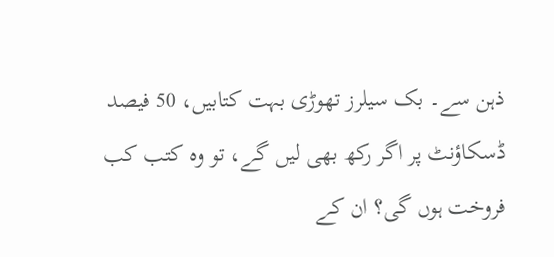ذہن سے۔ بک سیلرز تھوڑی بہت کتابیں، 50 فیصد ڈسکاؤنٹ پر اگر رکھ بھی لیں گے، تو وہ کتب کب فروخت ہوں گی؟ ان کے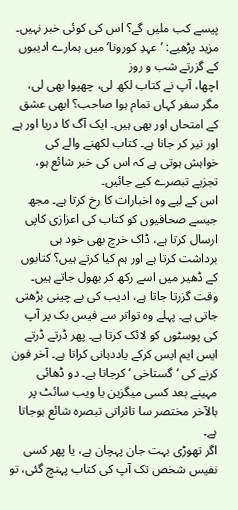پیسے کب ملیں گے؟ اس کی کوئی خبر نہیں۔
مزید پڑھیے: ’عہدِ کورونا‘ میں ہمارے ادیبوں کے گزرتے شب و روز
اچھا، آپ نے کتاب لکھ لی، چھپوا بھی لی، مگر سفر کہاں تمام ہوا صاحب؟ ابھی عشق کے امتحاں اور بھی ہیں۔ ایک آگ کا دریا اور ہے اور تیر کر جانا ہے۔ کتاب لکھنے والے کی خواہش ہوتی ہے کہ اس کی خبر شائع ہو، تجزیے تبصرے کیے جائیں۔
اس کے لیے وہ اخبارات کا رخ کرتا ہے۔ مجھ جیسے صحافیوں کو کتاب کی اعزازی کاپی ارسال کرتا ہے، ڈاک خرچ بھی خود ہی برداشت کرتا ہے اور ہم کیا کرتے ہیں؟ کتابوں کے ڈھیر میں اسے رکھ کر بھول جاتے ہیں۔ وقت گزرتا جاتا ہے، ادیب کی بے چینی بڑھتی جاتی ہے۔ پہلے وہ تواتر سے فیس بک پر آپ کی پوسٹوں کو لائک کرتا ہے۔ پھر ڈرتے ڈرتے ایس ایم ایس کرکے یاددہانی کراتا ہے۔ آخر فون کرنے کی ‘گستاخی ‘ کرجاتا ہے۔ دو ڈھائی مہینے بعد کسی میگزین یا ویب سائٹ پر بالآخر مختصر سا تاثراتی تبصرہ شائع ہوجاتا ہے۔
اگر تھوڑی بہت جان پہچان ہے، یا پھر کسی نفیس شخص تک آپ کی کتاب پہنچ گئی، تو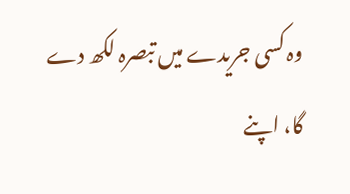وہ کسی جریدے میں تبصرہ لکھ دے گا، اپنے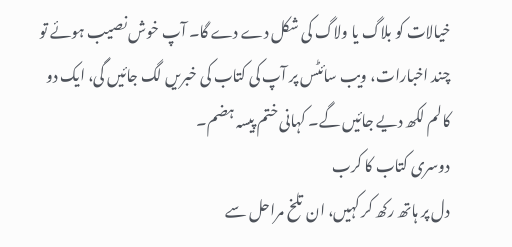خیالات کو بلاگ یا ولاگ کی شکل دے دے گا۔ آپ خوش نصیب ہوئے تو چند اخبارات، ویب سائٹس پر آپ کی کتاب کی خبریں لگ جائیں گی، ایک دو کالم لکھ دیے جائیں گے۔ کہانی ختم پیسہ ہضم۔
دوسری کتاب کا کرب
دل پر ہاتھ رکھ کر کہیں، ان تلخ مراحل سے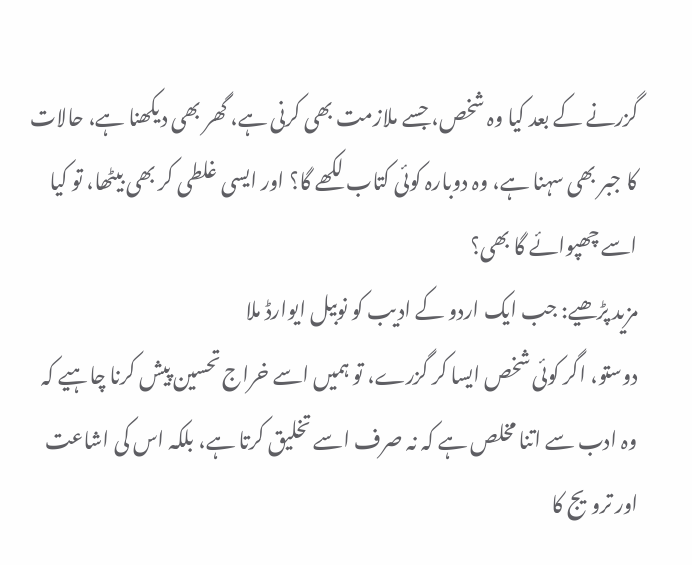گزرنے کے بعد کیا وہ شخص، جسے ملازمت بھی کرنی ہے، گھر بھی دیکھنا ہے، حالات کا جبر بھی سہنا ہے، وہ دوبارہ کوئی کتاب لکھے گا؟ اور ایسی غلطی کر بھی بیٹھا، تو کیا اسے چھپوائے گا بھی؟
مزید پڑھیے: جب ایک اردو کے ادیب کو نوبیل ایوارڈ ملا
دوستو، اگر کوئی شخص ایسا کر گزرے، تو ہمیں اسے خراج تحسین پیش کرنا چاہیے کہ وہ ادب سے اتنا مخلص ہے کہ نہ صرف اسے تخلیق کرتا ہے، بلکہ اس کی اشاعت اور ترویج کا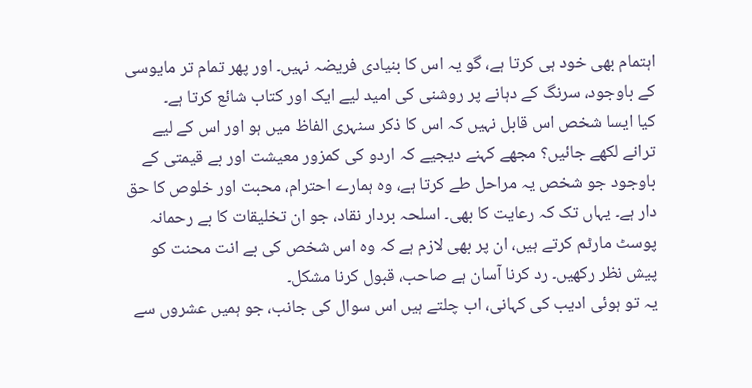اہتمام بھی خود ہی کرتا ہے، گو یہ اس کا بنیادی فریضہ نہیں۔ اور پھر تمام تر مایوسی کے باوجود، سرنگ کے دہانے پر روشنی کی امید لیے ایک اور کتاب شائع کرتا ہے۔
کیا ایسا شخص اس قابل نہیں کہ اس کا ذکر سنہری الفاظ میں ہو اور اس کے لیے ترانے لکھے جائیں؟ مجھے کہنے دیجیے کہ اردو کی کمزور معیشت اور بے قیمتی کے باوجود جو شخص یہ مراحل طے کرتا ہے، وہ ہمارے احترام، محبت اور خلوص کا حق دار ہے۔ یہاں تک کہ رعایت کا بھی۔ اسلحہ بردار نقاد، جو ان تخلیقات کا بے رحمانہ پوسٹ مارٹم کرتے ہیں، ان پر بھی لازم ہے کہ وہ اس شخص کی بے انت محنت کو پیش نظر رکھیں۔ رد کرنا آسان ہے صاحب، قبول کرنا مشکل۔
یہ تو ہوئی ادیب کی کہانی، اب چلتے ہیں اس سوال کی جانب، جو ہمیں عشروں سے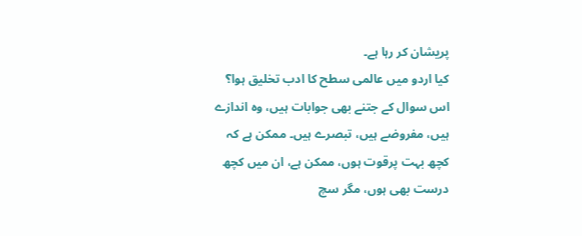پریشان کر رہا ہے۔
کیا اردو میں عالمی سطح کا ادب تخلیق ہوا؟
اس سوال کے جتنے بھی جوابات ہیں، وہ اندازے ہیں، مفروضے ہیں، تبصرے ہیں۔ ممکن ہے کہ کچھ بہت پرقوت ہوں، ممکن ہے، ان میں کچھ درست بھی ہوں، مگر سچ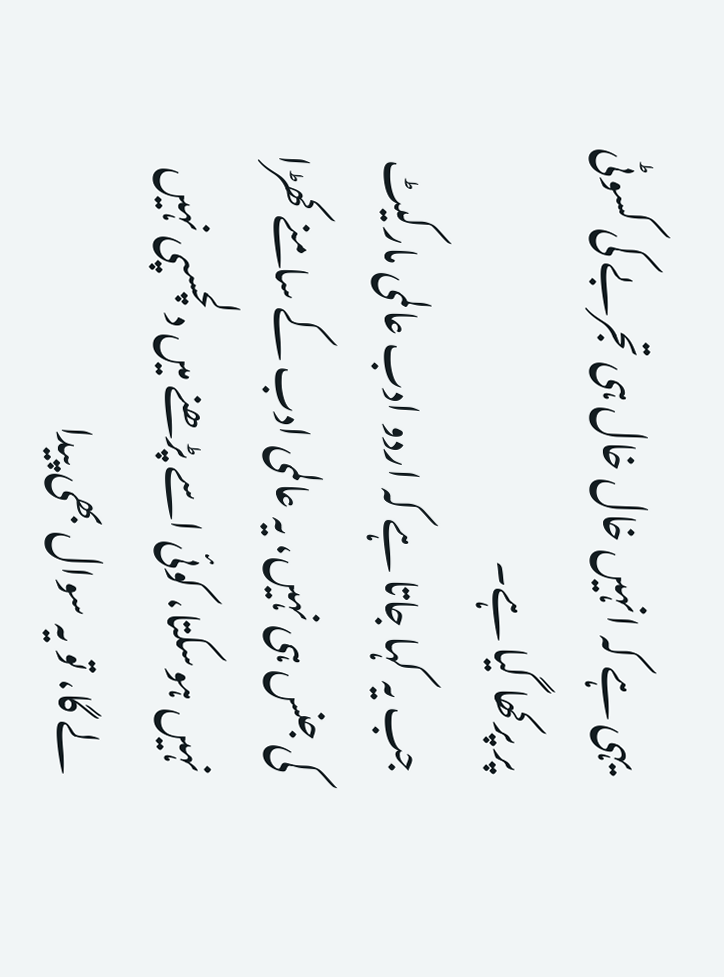یہی ہے کہ انہیں خال خال ہی تجربے کی کسوٹی پر پرکھا گیا ہے۔
جب یہ کہا جاتا ہے کہ اردو ادب عالمی مارکیٹ کی جنس ہی نہیں، یہ عالمی ادب کے سامنے کھڑا نہیں ہوسکتا، کوئی اسے پڑھنے میں دلچسپی نہیں لے گا، تو یہ سوال بھی پیدا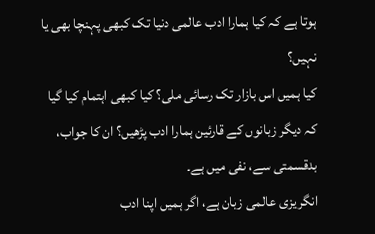ہوتا ہے کہ کیا ہمارا ادب عالمی دنیا تک کبھی پہنچا بھی یا نہیں؟
کیا ہمیں اس بازار تک رسائی ملی؟ کیا کبھی اہتمام کیا گیا کہ دیگر زبانوں کے قارئین ہمارا ادب پڑھیں؟ ان کا جواب، بدقسمتی سے، نفی میں ہے۔
انگریزی عالمی زبان ہے، اگر ہمیں اپنا ادب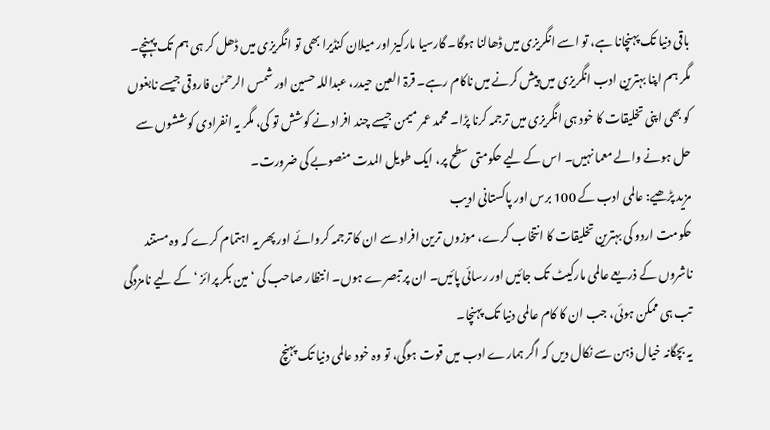باقی دنیا تک پہنچانا ہے، تو اسے انگریزی میں ڈھالنا ہوگا۔ گارسیا مارکیز اور میلان کنڈیرا بھی تو انگریزی میں ڈھل کر ہی ہم تک پہنچے۔ مگر ہم اپنا بہترین ادب انگریزی میں پیش کرنے میں ناکام رہے۔ قرۃ العین حیدر، عبداللہ حسین اور شمس الرحمٰن فاروقی جیسے نابغوں کو بھی اپنی تخلیقات کا خود ہی انگریزی میں ترجمہ کرنا پڑا۔ محمد عمر میمن جیسے چند افراد نے کوشش تو کی، مگر یہ انفرادی کوششوں سے حل ہونے والے معما نہیں۔ اس کے لیے حکومتی سطح پر، ایک طویل المدت منصوبے کی ضرورت۔
مزید پڑھیے: عالمی ادب کے 100 برس اور پاکستانی ادیب
حکومت اردو کی بہترین تخلیقات کا انتخاب کرے، موزوں ترین افراد سے ان کا ترجمہ کروائے اور پھر یہ اہتمام کرے کہ وہ مستند ناشروں کے ذریعے عالمی مارکیٹ تک جائیں اور رسائی پائیں۔ ان پر تبصرے ہوں۔ انتظار صاحب کی ‘مین بکر پرائز ‘ کے لیے نامزدگی تب ہی ممکن ہوئی، جب ان کا کام عالمی دنیا تک پہنچا۔
یہ بچگانہ خیال ذہن سے نکال دیں کہ اگر ہمارے ادب میں قوت ہوگی، تو وہ خود عالمی دنیا تک پہنچ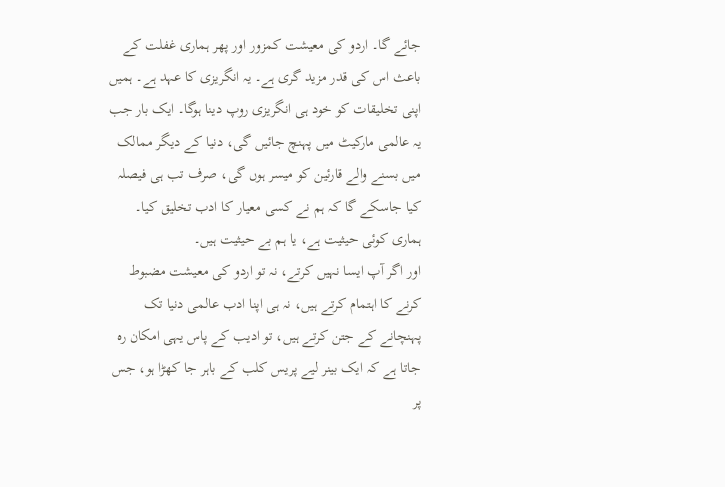جائے گا۔ اردو کی معیشت کمزور اور پھر ہماری غفلت کے باعث اس کی قدر مزید گری ہے۔ یہ انگریزی کا عہد ہے۔ ہمیں اپنی تخلیقات کو خود ہی انگریزی روپ دینا ہوگا۔ ایک بار جب یہ عالمی مارکیٹ میں پہنچ جائیں گی، دنیا کے دیگر ممالک میں بسنے والے قارئین کو میسر ہوں گی، صرف تب ہی فیصلہ کیا جاسکے گا کہ ہم نے کسی معیار کا ادب تخلیق کیا۔ ہماری کوئی حیثیت ہے، یا ہم بے حیثیت ہیں۔
اور اگر آپ ایسا نہیں کرتے، نہ تو اردو کی معیشت مضبوط کرنے کا اہتمام کرتے ہیں، نہ ہی اپنا ادب عالمی دنیا تک پہنچانے کے جتن کرتے ہیں، تو ادیب کے پاس یہی امکان رہ جاتا ہے کہ ایک بینر لیے پریس کلب کے باہر جا کھڑا ہو، جس پر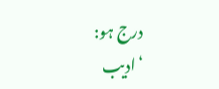درج ہو:
‘ادیب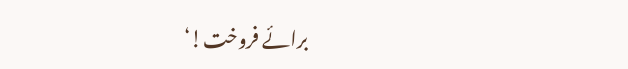برائے فروخت!‘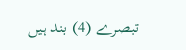تبصرے (4) بند ہیں